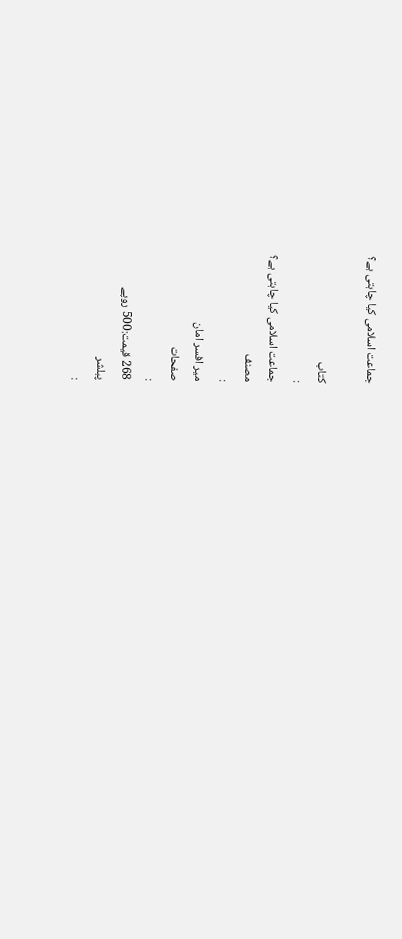جماعت اسلامی کیا چاہتی ہے؟

کتاب
:
جماعت اسلامی کیا چاہتی ہے؟
مصنف
:
میر افسر امان
صفحات
:
268 قیمت:500 روپے
پبلشر
: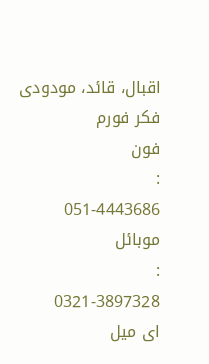اقبال، قائد، مودودی فکر فورم
فون
:
051-4443686
موبائل
:
0321-3897328
ای میل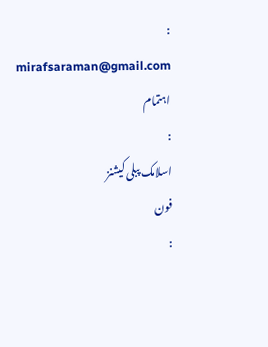:
mirafsaraman@gmail.com
اہتمام
:
اسلامک پبلی کیشنز
فون
: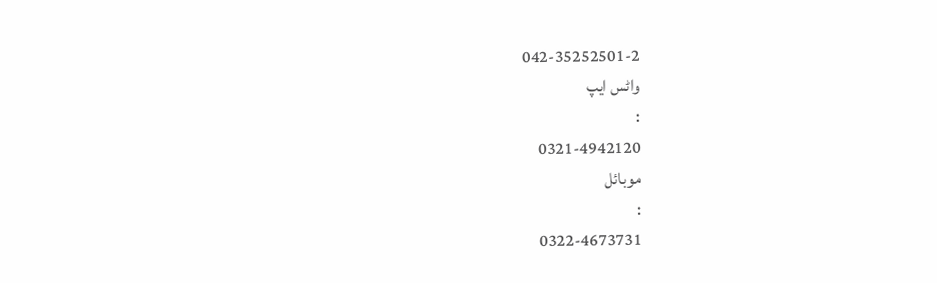042-35252501-2
واٹس ایپ
:
0321-4942120
موبائل
:
0322-4673731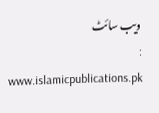ویب سائٹ
:
www.islamicpublications.pk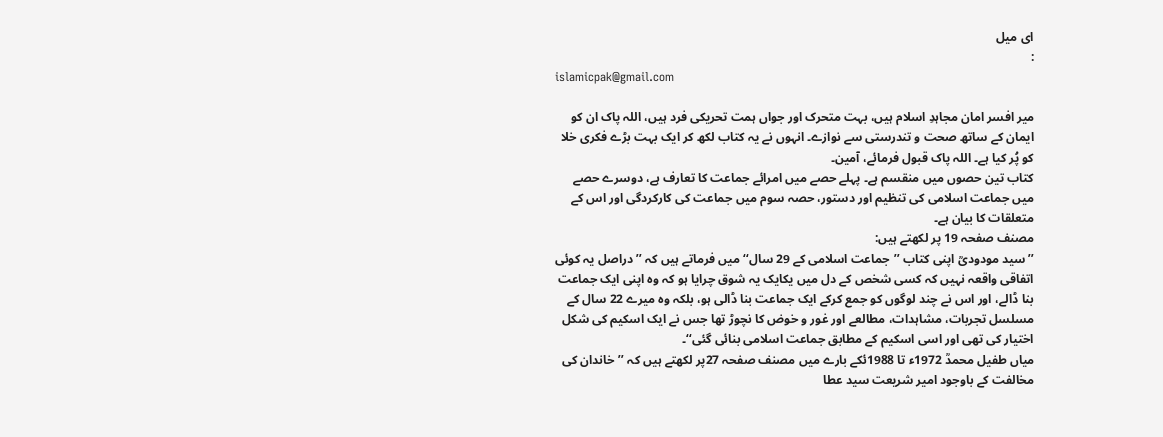ای میل
:
islamicpak@gmail.com

میر افسر امان مجاہدِ اسلام ہیں، بہت متحرک اور جواں ہمت تحریکی فرد ہیں، اللہ پاک ان کو ایمان کے ساتھ صحت و تندرستی سے نوازے۔ انہوں نے یہ کتاب لکھ کر ایک بہت بڑے فکری خلا کو پُر کیا ہے۔ اللہ پاک قبول فرمائے، آمین۔
کتاب تین حصوں میں منقسم ہے۔ پہلے حصے میں امرائے جماعت کا تعارف ہے، دوسرے حصے میں جماعت اسلامی کی تنظیم اور دستور، حصہ سوم میں جماعت کی کارکردگی اور اس کے متعلقات کا بیان ہے۔
مصنف صفحہ 19 پر لکھتے ہیں:
’’سید مودودیؒ اپنی کتاب ’’جماعت اسلامی کے 29 سال‘‘ میں فرماتے ہیں کہ ’’دراصل یہ کوئی اتفاقی واقعہ نہیں کہ کسی شخص کے دل میں یکایک یہ شوق چرایا ہو کہ وہ اپنی ایک جماعت بنا ڈالے، اور اس نے چند لوگوں کو جمع کرکے ایک جماعت بنا ڈالی ہو، بلکہ وہ میرے 22 سال کے مسلسل تجربات، مشاہدات، مطالعے اور غور و خوض کا نچوڑ تھا جس نے ایک اسکیم کی شکل اختیار کی تھی اور اسی اسکیم کے مطابق جماعت اسلامی بنائی گئی‘‘۔
میاں طفیل محمدؒ 1972ء تا 1988ئکے بارے میں مصنف صفحہ 27پر لکھتے ہیں کہ ’’خاندان کی مخالفت کے باوجود امیر شریعت سید عطا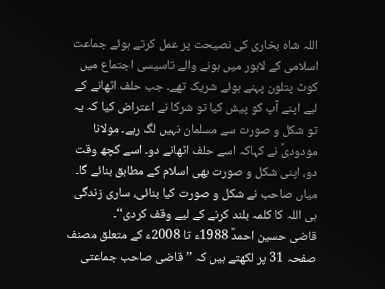اللہ شاہ بخاری کی نصیحت پر عمل کرتے ہوئے جماعت اسلامی کے لاہور میں ہونے والے تاسیسی اجتماع میں کوٹ پتلون پہنے ہوئے شریک تھے۔ جب حلف اٹھانے کے لیے اپنے آپ کو پیش کیا تو شرکا نے اعتراض کیا کہ یہ تو شکل و صورت سے مسلمان نہیں لگ رہے۔ مولانا مودودیؒ نے کہاکہ اسے حلف اٹھانے دو۔ اسے کچھ وقت دو، اپنی شکل و صورت بھی اسلام کے مطابق بنائے گا۔ میاں صاحب نے شکل و صورت کیا بنائی، ساری زندگی ہی اللہ کا کلمہ بلند کرنے کے لیے وقف کردی‘‘۔
قاضی حسین احمدؒ 1988ء تا 2008ء کے متعلق مصنف صفحہ 31 پر لکھتے ہیں کہ ’’قاضی صاحب جماعتی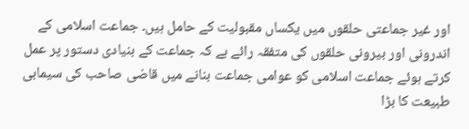اور غیر جماعتی حلقوں میں یکساں مقبولیت کے حامل ہیں۔ جماعت اسلامی کے اندرونی اور بیرونی حلقوں کی متفقہ رائے ہے کہ جماعت کے بنیادی دستور پر عمل کرتے ہوئے جماعت اسلامی کو عوامی جماعت بنانے میں قاضی صاحب کی سیمابی طبیعت کا بڑا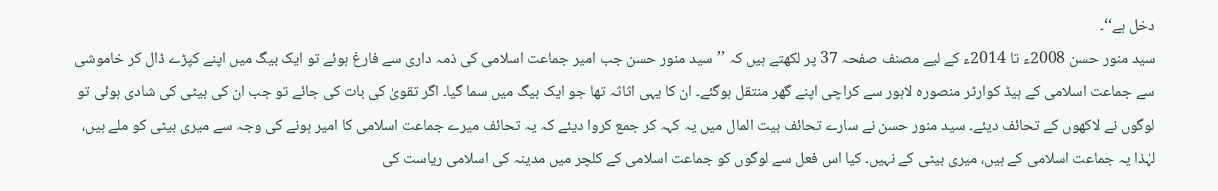دخل ہے‘‘۔
سید منور حسن 2008ء تا 2014ء کے لیے مصنف صفحہ 37 پر لکھتے ہیں کہ ’’سید منور حسن جب امیر جماعت اسلامی کی ذمہ داری سے فارغ ہوئے تو ایک بیگ میں اپنے کپڑے ڈال کر خاموشی سے جماعت اسلامی کے ہیڈ کوارٹر منصورہ لاہور سے کراچی اپنے گھر منتقل ہوگئے۔ ان کا یہی اثاثہ تھا جو ایک بیگ میں سما گیا۔ اگر تقویٰ کی بات کی جائے تو جب ان کی بیٹی کی شادی ہوئی تو لوگوں نے لاکھوں کے تحائف دیئے۔ سید منور حسن نے سارے تحائف بیت المال میں یہ کہہ کر جمع کروا دیئے کہ یہ تحائف میرے جماعت اسلامی کا امیر ہونے کی وجہ سے میری بیٹی کو ملے ہیں، لہٰذا یہ جماعت اسلامی کے ہیں، میری بیٹی کے نہیں۔ کیا اس فعل سے لوگوں کو جماعت اسلامی کے کلچر میں مدینہ کی اسلامی ریاست کی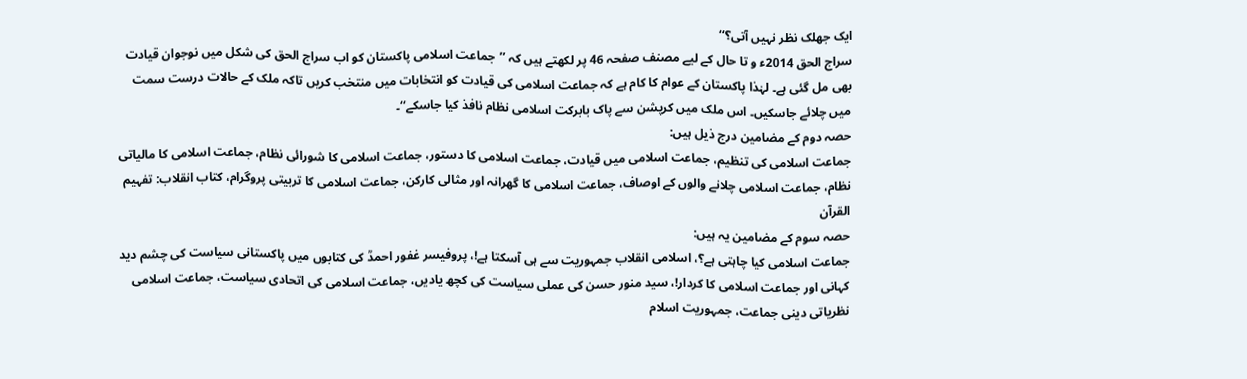ایک جھلک نظر نہیں آتی؟‘‘
سراج الحق 2014ء و تا حال کے لیے مصنف صفحہ 46 پر لکھتے ہیں کہ ’’جماعت اسلامی پاکستان کو اب سراج الحق کی شکل میں نوجوان قیادت بھی مل گئی ہے۔ لہٰذا پاکستان کے عوام کا کام ہے کہ جماعت اسلامی کی قیادت کو انتخابات میں منتخب کریں تاکہ ملک کے حالات درست سمت میں چلائے جاسکیں۔ اس ملک میں کرپشن سے پاک بابرکت اسلامی نظام نافذ کیا جاسکے‘‘۔
حصہ دوم کے مضامین درج ذیل ہیں:
جماعت اسلامی کی تنظیم، جماعت اسلامی میں قیادت، جماعت اسلامی کا دستور، جماعت اسلامی کا شورائی نظام، جماعت اسلامی کا مالیاتی نظام، جماعت اسلامی چلانے والوں کے اوصاف، جماعت اسلامی کا گھرانہ اور مثالی کارکن، جماعت اسلامی کا تربیتی پروگرام، کتاب انقلاب: تفہیم القرآن
حصہ سوم کے مضامین یہ ہیں:
جماعت اسلامی کیا چاہتی ہے؟، اسلامی انقلاب جمہوریت سے ہی آسکتا ہے!، پروفیسر غفور احمدؒ کی کتابوں میں پاکستانی سیاست کی چشم دید کہانی اور جماعت اسلامی کا کردار!، سید منور حسن کی عملی سیاست کی کچھ یادیں، جماعت اسلامی کی اتحادی سیاست، جماعت اسلامی نظریاتی دینی جماعت، جمہوریت اسلام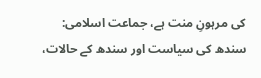کی مرہونِ منت ہے، جماعت اسلامی: سندھ کی سیاست اور سندھ کے حالات،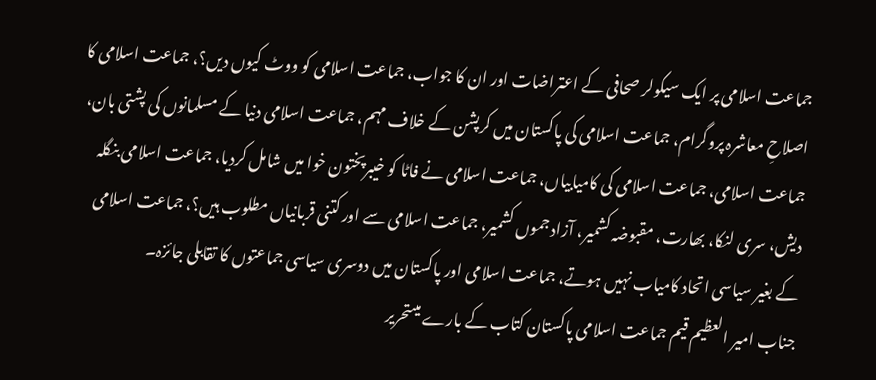جماعت اسلامی پر ایک سیکولر صحافی کے اعتراضات اور ان کا جواب، جماعت اسلامی کو ووٹ کیوں دیں؟، جماعت اسلامی کا اصلاحِ معاشرہ پروگرام، جماعت اسلامی کی پاکستان میں کرپشن کے خلاف مہم، جماعت اسلامی دنیا کے مسلمانوں کی پشتی بان، جماعت اسلامی، جماعت اسلامی کی کامیابیاں، جماعت اسلامی نے فاٹا کو خیبرپختون خوا میں شامل کردیا، جماعت اسلامی بنگلہ دیش، سری لنکا، بھارت، مقبوضہ کشمیر، آزاد جموں کشمیر، جماعت اسلامی سے اور کتنی قربانیاں مطلوب ہیں؟، جماعت اسلامی کے بغیر سیاسی اتحاد کامیاب نہیں ہوتے، جماعت اسلامی اور پاکستان میں دوسری سیاسی جماعتوں کا تقابلی جائزہ۔
جناب امیر العظیم قیم جماعت اسلامی پاکستان کتاب کے بارے میںتحریر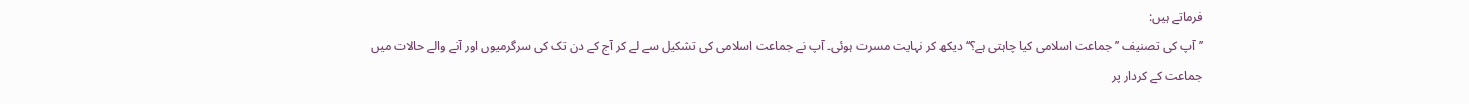فرماتے ہیں:
’’آپ کی تصنیف ’’جماعت اسلامی کیا چاہتی ہے؟‘‘ دیکھ کر نہایت مسرت ہوئی۔ آپ نے جماعت اسلامی کی تشکیل سے لے کر آج کے دن تک کی سرگرمیوں اور آنے والے حالات میں جماعت کے کردار پر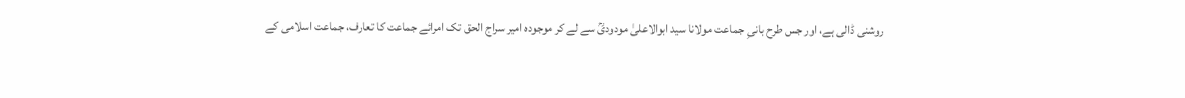روشنی ڈالی ہے، اور جس طرح بانیِ جماعت مولانا سید ابوالاعلیٰ مودودیؒ سے لے کر موجودہ امیر سراج الحق تک امرائے جماعت کا تعارف، جماعت اسلامی کے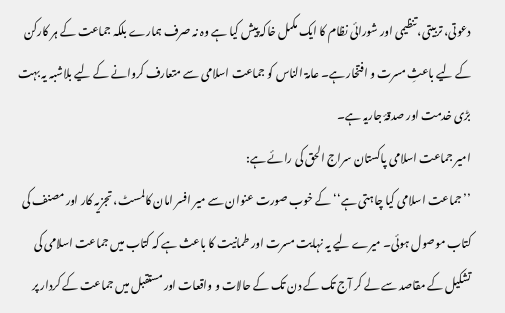دعوتی، تربیتی، تنظیمی اور شورائی نظام کا ایک مکمل خاکہ پیش کیا ہے وہ نہ صرف ہمارے بلکہ جماعت کے ہر کارکن کے لیے باعثِ مسرت و افتخار ہے۔ عامۃ الناس کو جماعت اسلامی سے متعارف کروانے کے لیے بلاشبہ یہ بہت بڑی خدمت اور صدقۂ جاریہ ہے۔
امیر جماعت اسلامی پاکستان سراج الحق کی رائے ہے:
’’جماعت اسلامی کیا چاہتی ہے‘‘ کے خوب صورت عنوان سے میر افسر امان کالمسٹ، تجزیہ کار اور مصنف کی کتاب موصول ہوئی۔ میرے لیے یہ نہایت مسرت اور طمانیت کا باعث ہے کہ کتاب میں جماعت اسلامی کی تشکیل کے مقاصد سے لے کر آج تک کے دن تک کے حالات و واقعات اور مستقبل میں جماعت کے کردار پر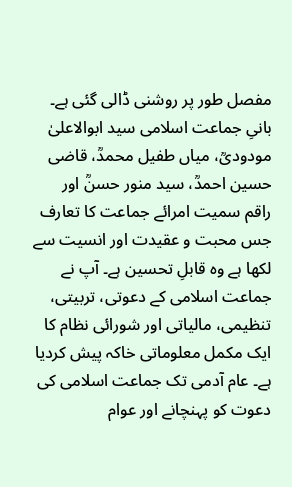مفصل طور پر روشنی ڈالی گئی ہے۔ بانیِ جماعت اسلامی سید ابوالاعلیٰ مودودیؒ، میاں طفیل محمدؒ، قاضی حسین احمدؒ، سید منور حسنؒ اور راقم سمیت امرائے جماعت کا تعارف جس محبت و عقیدت اور انسیت سے لکھا ہے وہ قابلِ تحسین ہے۔ آپ نے جماعت اسلامی کے دعوتی، تربیتی، تنظیمی، مالیاتی اور شورائی نظام کا ایک مکمل معلوماتی خاکہ پیش کردیا ہے۔ عام آدمی تک جماعت اسلامی کی دعوت کو پہنچانے اور عوام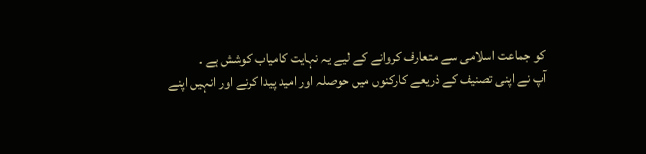کو جماعت اسلامی سے متعارف کروانے کے لیے یہ نہایت کامیاب کوشش ہے ۔
آپ نے اپنی تصنیف کے ذریعے کارکنوں میں حوصلہ اور امید پیدا کرنے اور انہیں اپنے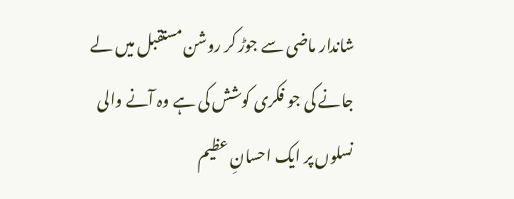شاندار ماضی سے جوڑ کر روشن مستقبل میں لے جانے کی جو فکری کوشش کی ہے وہ آنے والی نسلوں پر ایک احسانِ عظیم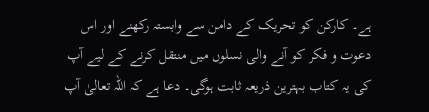ہے۔ کارکن کو تحریک کے دامن سے وابستہ رکھنے اور اس دعوت و فکر کو آنے والی نسلوں میں منتقل کرنے کے لیے آپ کی یہ کتاب بہترین ذریعہ ثابت ہوگی۔ دعا ہے کہ اللہ تعالیٰ آپ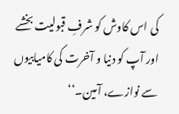کی اس کاوش کو شرفِ قبولیت بخشے اور آپ کو دنیا و آخرت کی کامیابیوں سے نوازے، آمین۔‘‘